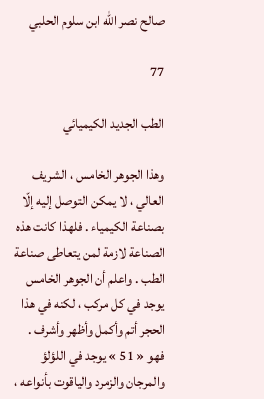صالح نصر الله ابن سلوم الحلبي

77

الطب الجديد الكيميائي

وهذا الجوهر الخامس ، الشريف العالي ، لا يمكن التوصل إليه إلّا بصناعة الكيمياء . فلهذا كانت هذه الصناعة لازمة لمن يتعاطى صناعة الطب . واعلم أن الجوهر الخامس يوجد في كل مركب ، لكنه في هذا الحجر أتم وأكمل وأظهر وأشرف . فهو « 51 » يوجد في اللؤلؤ والمرجان والزمرد والياقوت بأنواعه ،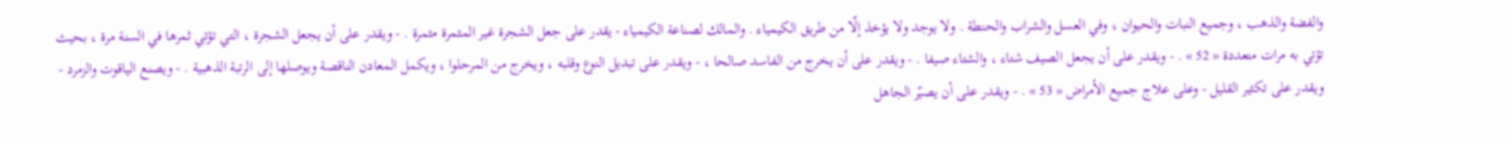والفضة والذهب ، وجميع النبات والحيوان ، وفي العسل والشراب والحنطة . ولا يوجد ولا يؤخذ إلّا من طريق الكيمياء . والمالك لصناعة الكيمياء - يقدر على جعل الشجرة غير المثمرة مثمرة . - ويقدر على أن يجعل الشجرة ، التي تؤتي ثمرها في السنة مرة ، بحيث تؤتي به مرات متعددة « 52 » . - ويقدر على أن يجعل الصيف شتاء ، والشتاء صيفا . - ويقدر على أن يخرج من الفاسد صالحا ، - ويقدر على تبديل النوع وقلبه ، ويخرج من المرحلوا ، ويكمل المعادن الناقصة ويوصلها إلى الرتبة الذهبية . - ويصنع الياقوت والزمرد - ويقدر على تكثير القليل - وعلى علاج جميع الأمراض « 53 » . - ويقدر على أن يصيّر الجاهل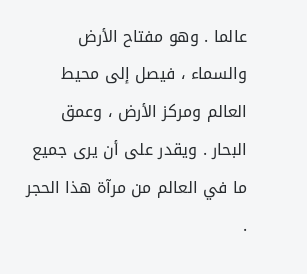عالما . وهو مفتاح الأرض والسماء ، فيصل إلى محيط العالم ومركز الأرض ، وعمق البحار . ويقدر على أن يرى جميع ما في العالم من مرآة هذا الحجر .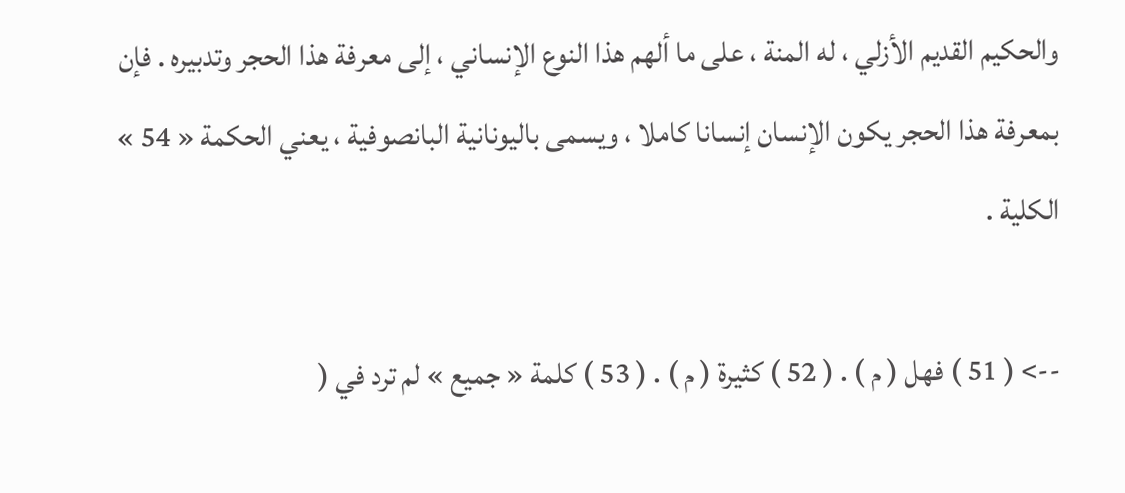والحكيم القديم الأزلي ، له المنة ، على ما ألهم هذا النوع الإنساني ، إلى معرفة هذا الحجر وتدبيره . فإن بمعرفة هذا الحجر يكون الإنسان إنسانا كاملا ، ويسمى باليونانية البانصوفية ، يعني الحكمة « 54 » الكلية .

--> ( 51 ) فهل ( م ) . ( 52 ) كثيرة ( م ) . ( 53 ) كلمة « جميع » لم ترد في (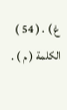غ ) . ( 54 ) الكلمة ( م ) .